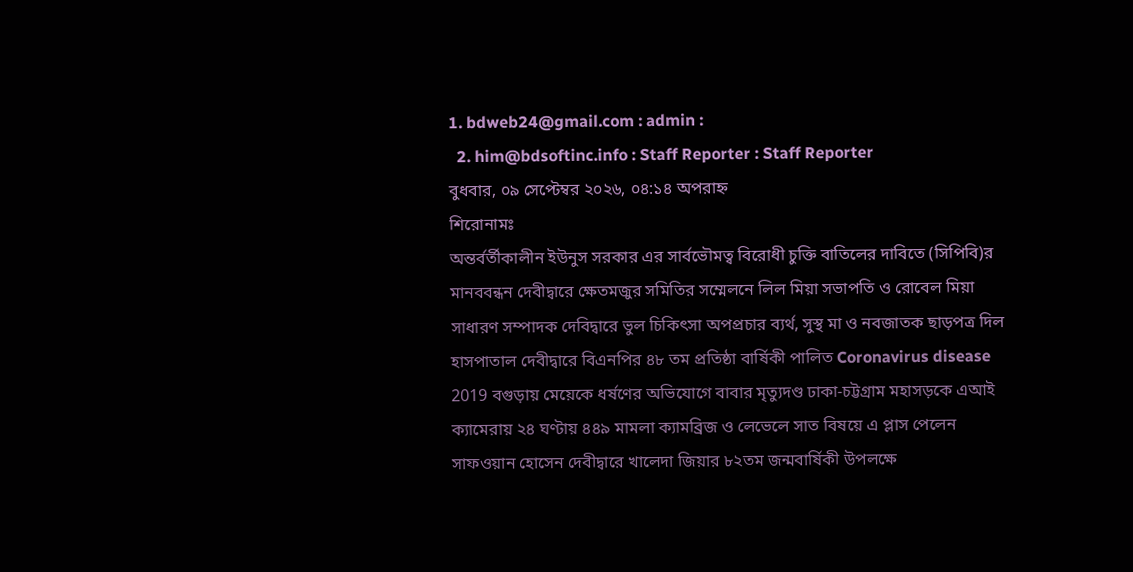1. bdweb24@gmail.com : admin :
  2. him@bdsoftinc.info : Staff Reporter : Staff Reporter
বুধবার, ০৯ সেপ্টেম্বর ২০২৬, ০৪:১৪ অপরাহ্ন
শিরোনামঃ
অন্তর্বর্তীকালীন ইউনুস সরকার এর সার্বভৌমত্ব বিরোধী চুক্তি বাতিলের দাবিতে (সিপিবি)র মানববন্ধন দেবীদ্বারে ক্ষেতমজুর সমিতির সম্মেলনে লিল মিয়া সভাপতি ও রোবেল মিয়া সাধারণ সম্পাদক দেবিদ্বারে ভুল চিকিৎসা অপপ্রচার ব্যর্থ, সুস্থ মা ও নবজাতক ছাড়পত্র দিল হাসপাতাল দেবীদ্বারে বিএনপির ৪৮ তম প্রতিষ্ঠা বার্ষিকী পালিত Coronavirus disease 2019 বগুড়ায় মেয়েকে ধর্ষণের অভিযোগে বাবার মৃত্যুদণ্ড ঢাকা-চট্টগ্রাম মহাসড়কে এআই ক্যামেরায় ২৪ ঘণ্টায় ৪৪৯ মামলা ক্যামব্রিজ ও লেভেলে সাত বিষয়ে এ প্লাস পেলেন সাফওয়ান হোসেন দেবীদ্বারে খালেদা জিয়ার ৮২তম জন্মবার্ষিকী উপলক্ষে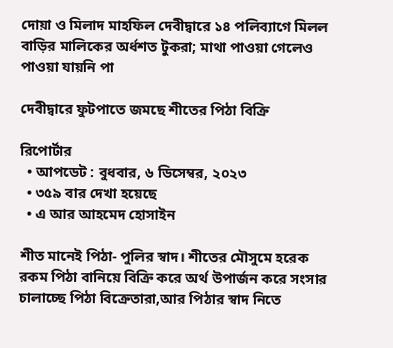দোয়া ও মিলাদ মাহফিল দেবীদ্বারে ১৪ পলিব‍্যাগে মিলল বাড়ির মালিকের অর্ধশত টুকরা; মাথা পাওয়া গেলেও পাওয়া যায়নি পা

দেবীদ্বারে ফুটপাতে জমছে শীতের পিঠা বিক্রি

রিপোর্টার
  • আপডেট : বুধবার, ৬ ডিসেম্বর, ২০২৩
  • ৩৫৯ বার দেখা হয়েছে
  • এ আর আহমেদ হোসাইন

শীত মানেই পিঠা- পুলির স্বাদ। শীতের মৌসুমে হরেক রকম পিঠা বানিয়ে বিক্রি করে অর্থ উপার্জন করে সংসার চালাচ্ছে পিঠা বিক্রেতারা,আর পিঠার স্বাদ নিতে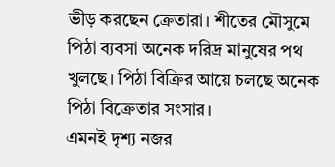ভীড় করছেন ক্রেতারা। শীতের মৌসুমে পিঠা ব্যবসা অনেক দরিদ্র মানুষের পথ খুলছে। পিঠা বিক্রির আয়ে চলছে অনেক পিঠা বিক্রেতার সংসার।
এমনই দৃশ্য নজর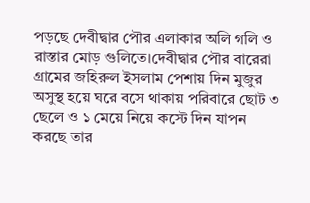পড়ছে দেবীদ্বার পৌর এলাকার অলি গলি ও রাস্তার মোড় গুলিতে।দেবীদ্বার পৌর বারেরা গ্রামের জহিরুল ইসলাম পেশায় দিন মুজুর অসুস্থ হয়ে ঘরে বসে থাকায় পরিবারে ছোট ৩ ছেলে ও ১ মেয়ে নিয়ে কস্টে দিন যাপন করছে তার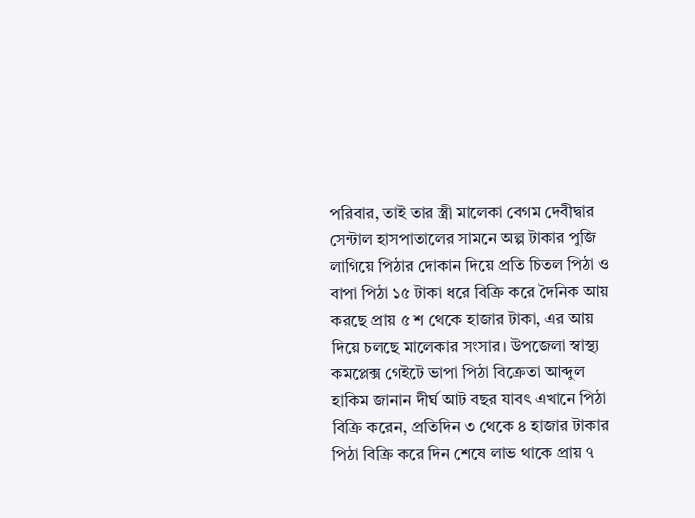পরিবার, তাই তার স্ত্রী মালেকা বেগম দেবীদ্বার সেন্টাল হাসপাতালের সামনে অল্প টাকার পুজি লাগিয়ে পিঠার দোকান দিয়ে প্রতি চিতল পিঠা ও বাপা পিঠা ১৫ টাকা ধরে বিক্রি করে দৈনিক আয় করছে প্রায় ৫ শ থেকে হাজার টাকা, এর আয় দিয়ে চলছে মালেকার সংসার। উপজেলা স্বাস্থ্য কমপ্লেক্স গেইটে ভাপা পিঠা বিক্রেতা আব্দুল হাকিম জানান দীর্ঘ আট বছর যাবৎ এখানে পিঠা বিক্রি করেন, প্রতিদিন ৩ থেকে ৪ হাজার টাকার পিঠা বিক্রি করে দিন শেষে লাভ থাকে প্রায় ৭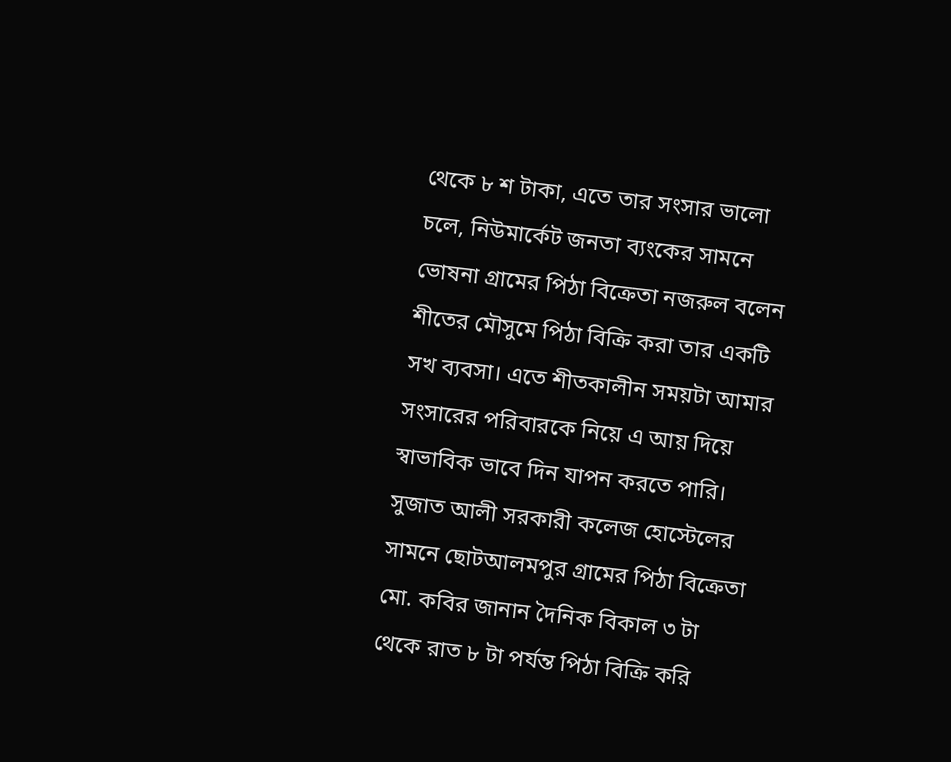থেকে ৮ শ টাকা, এতে তার সংসার ভালো চলে, নিউমার্কেট জনতা ব্যংকের সামনে ভোষনা গ্রামের পিঠা বিক্রেতা নজরুল বলেন শীতের মৌসুমে পিঠা বিক্রি করা তার একটি সখ ব্যবসা। এতে শীতকালীন সময়টা আমার সংসারের পরিবারকে নিয়ে এ আয় দিয়ে স্বাভাবিক ভাবে দিন যাপন করতে পারি। সুজাত আলী সরকারী কলেজ হোস্টেলের সামনে ছোটআলমপুর গ্রামের পিঠা বিক্রেতা মো. কবির জানান দৈনিক বিকাল ৩ টা থেকে রাত ৮ টা পর্যন্ত পিঠা বিক্রি করি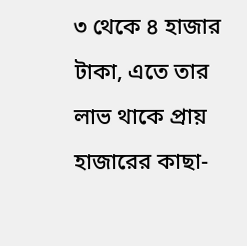৩ থেকে ৪ হাজার টাকা, এতে তার লাভ থাকে প্রায় হাজারের কাছা-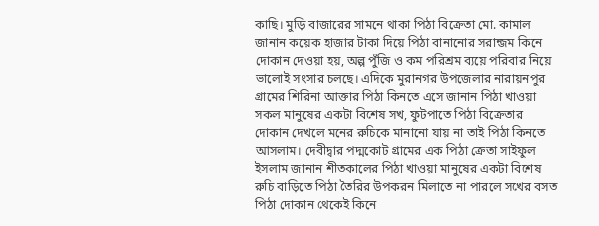কাছি। মুড়ি বাজারের সামনে থাকা পিঠা বিক্রেতা মো. কামাল জানান কয়েক হাজার টাকা দিয়ে পিঠা বানানোর সরান্জম কিনে দোকান দেওয়া হয়, অল্প পুঁজি ও কম পরিশ্রম ব্যয়ে পরিবার নিয়ে ভালোই সংসার চলছে। এদিকে মুরানগর উপজেলার নারায়নপুর গ্রামের শিরিনা আক্তার পিঠা কিনতে এসে জানান পিঠা খাওয়া সকল মানুষের একটা বিশেষ সখ, ফুটপাতে পিঠা বিক্রেতার দোকান দেখলে মনের রুচিকে মানানো যায় না তাই পিঠা কিনতে আসলাম। দেবীদ্বার পদ্মকোট গ্রামের এক পিঠা ক্রেতা সাইফুল ইসলাম জানান শীতকালের পিঠা খাওয়া মানুষের একটা বিশেষ রুচি বাড়িতে পিঠা তৈরির উপকরন মিলাতে না পারলে সখের বসত পিঠা দোকান থেকেই কিনে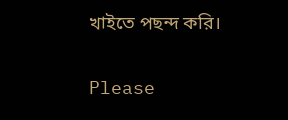খাইতে পছন্দ করি।

Please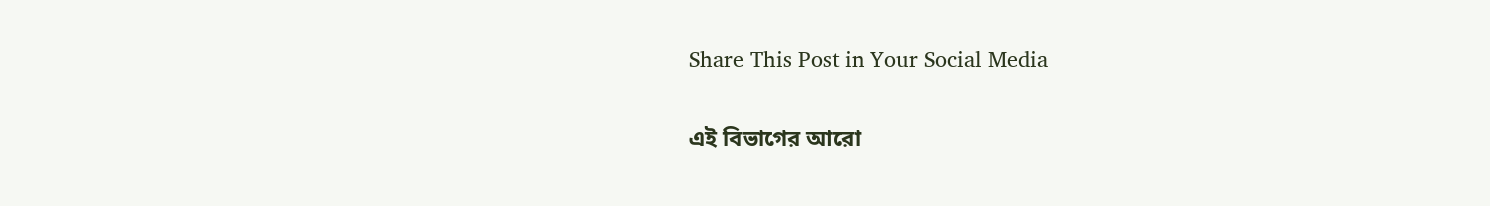Share This Post in Your Social Media

এই বিভাগের আরো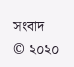সংবাদ
© ২০২০